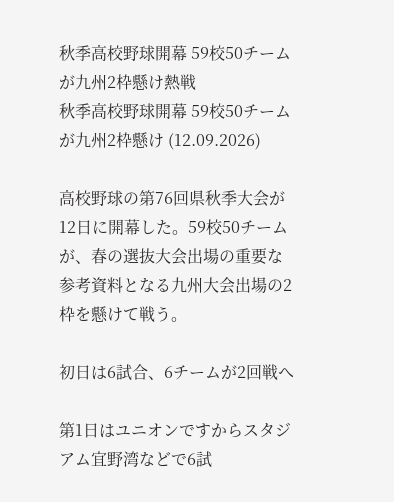秋季高校野球開幕 59校50チームが九州2枠懸け熱戦
秋季高校野球開幕 59校50チームが九州2枠懸け (12.09.2026)

高校野球の第76回県秋季大会が12日に開幕した。59校50チームが、春の選抜大会出場の重要な参考資料となる九州大会出場の2枠を懸けて戦う。

初日は6試合、6チームが2回戦へ

第1日はユニオンですからスタジアム宜野湾などで6試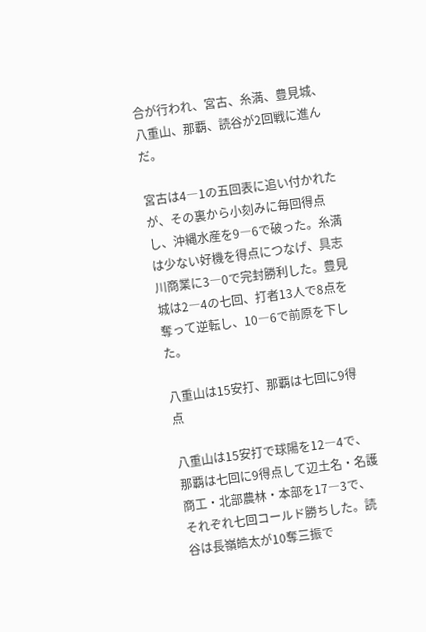合が行われ、宮古、糸満、豊見城、八重山、那覇、読谷が2回戦に進んだ。

宮古は4―1の五回表に追い付かれたが、その裏から小刻みに毎回得点し、沖縄水産を9―6で破った。糸満は少ない好機を得点につなげ、具志川商業に3―0で完封勝利した。豊見城は2―4の七回、打者13人で8点を奪って逆転し、10―6で前原を下した。

八重山は15安打、那覇は七回に9得点

八重山は15安打で球陽を12―4で、那覇は七回に9得点して辺土名・名護商工・北部農林・本部を17―3で、それぞれ七回コールド勝ちした。読谷は長嶺皓太が10奪三振で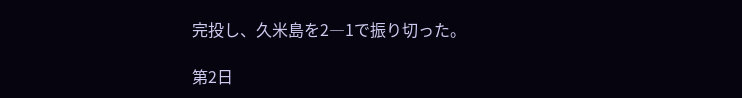完投し、久米島を2―1で振り切った。

第2日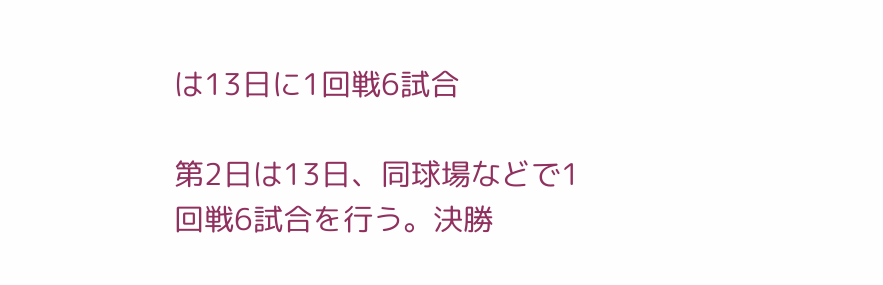は13日に1回戦6試合

第2日は13日、同球場などで1回戦6試合を行う。決勝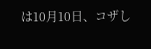は10月10日、コザし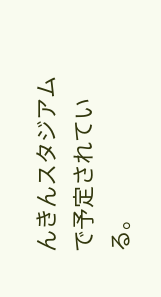んきんスタジアムで予定されている。